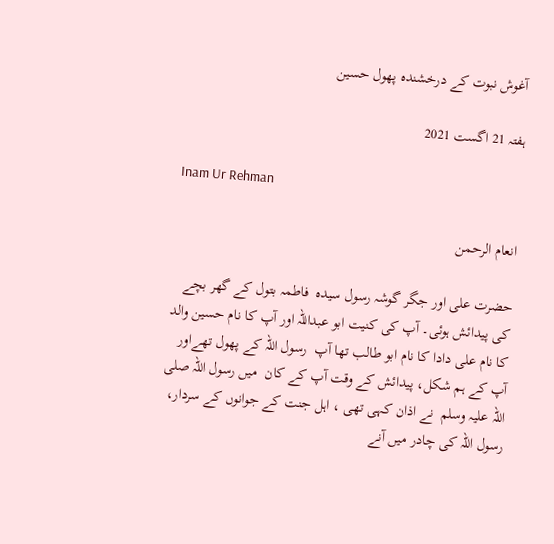آغوش نبوت کے درخشندہ پھول حسین

ہفتہ 21 اگست 2021

 Inam Ur Rehman

انعام الرحمن

حضرت علی اور جگر گوشہ رسول سیدہ  فاطمہ بتول کے گھر بچے کی پیدائش ہوئی۔ آپ کی کنیت ابو عبداللہ اور آپ کا نام حسین والد کا نام علی دادا کا نام ابو طالب تھا آپ  رسول اللہ کے پھول تھےاور آپ کے ہم شکل، پیدائش کے وقت آپ کے کان  میں رسول اللہ صلی اللہ علیہ وسلم  نے اذان کہی تھی ، اہل جنت کے جوانوں کے سردار،  رسول اللہ کی چادر میں آنے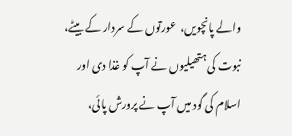والے پانچویں،  عورتوں کے سردار کے بیٹے، نبوت کی ہتھیلیوں نے آپ کو غذا دی اور اسلام کی گود میں آپ نے پرورش پائی،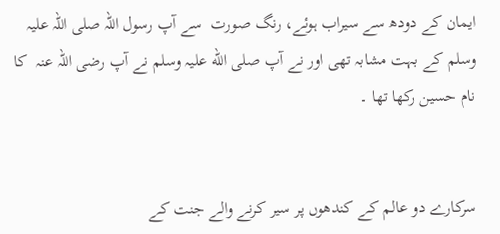ایمان کے دودھ سے سیراب ہوئے، رنگ صورت  سے آپ رسول اللہ صلی اللہ علیہ وسلم کے بہت مشابہ تھی اور نے آپ صلی اللّه علیہ وسلم نے آپ رضی اللہ عنہ  کا نام حسین رکھا تھا ۔


سرکارے دو عالم کے کندھوں پر سیر کرنے والے جنت کے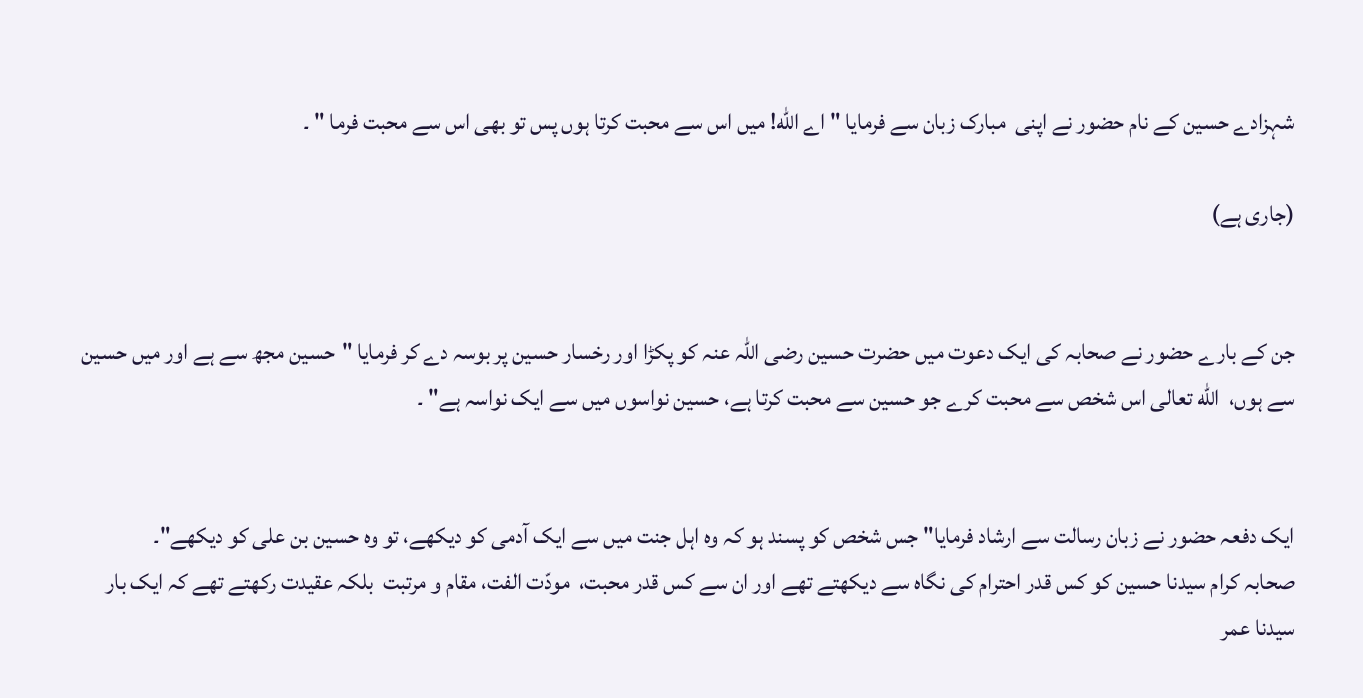شہزادے حسین کے نام حضور نے اپنی  مبارک زبان سے فرمایا " اے اللّه! میں اس سے محبت کرتا ہوں پس تو بھی اس سے محبت فرما " ۔

(جاری ہے)


جن کے بارے حضور نے صحابہ کی ایک دعوت میں حضرت حسین رضی اللہ عنہ کو پکڑا اور رخسار حسین پر بوسہ دے کر فرمایا "حسین مجھ سے ہے اور میں حسین سے ہوں،  اللّه تعالی اس شخص سے محبت کرے جو حسین سے محبت کرتا ہے، حسین نواسوں میں سے ایک نواسہ ہے" ۔


ایک دفعہ حضور نے زبان رسالت سے ارشاد فرمایا" جس شخص کو پسند ہو کہ وہ اہل جنت میں سے ایک آدمی کو دیکھے، تو وہ حسین بن علی کو دیکھے"۔
صحابہ کرام سیدنا حسین کو کس قدر احترام کی نگاہ سے دیکھتے تھے اور ان سے کس قدر محبت،  مودّت الفت، مقام و مرتبت  بلکہ عقیدت رکھتے تھے کہ ایک بار سیدنا عمر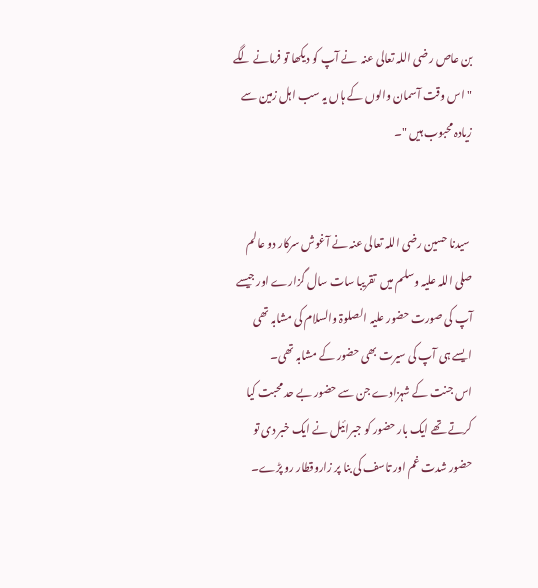بن عاص رضی اللہ تعالی عنہ  نے آپ کو دیکھا تو فرمانے لگے "اس وقت آسمان والوں کے ہاں یہ سب اہل زمین سے زیادہ محبوب ہیں "۔


 سیدنا حسین رضی اللہ تعالی عنہ نے آغوش سرکار دو عالم صلی اللہ علیہ وسلم میں  تقریبا سات سال گزارے اور جیسے آپ کی صورت حضور علیہ الصلوۃ والسلام کی مشابہ تھی ایسے ہی آپ کی سیرت بھی حضور کے مشابہ تھی۔
اس جنت کے شہزادے جن سے حضور بے حد محبت کیا کرتے تھے ایک بار حضور کو جبرائیل نے ایک خبر دی تو حضور شدت غم اور تاسف کی بنا پر زاروقطار رو پڑے۔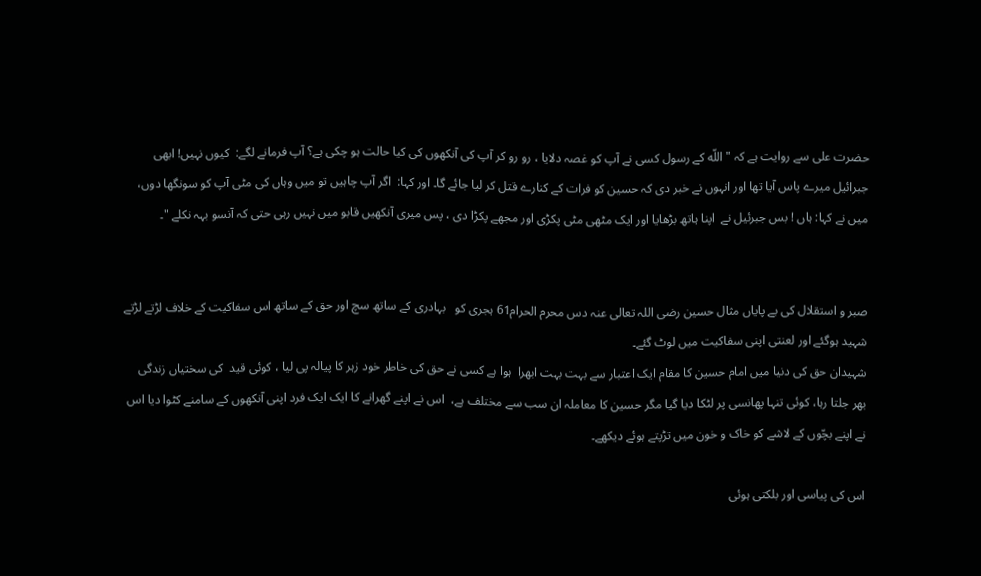حضرت علی سے روایت ہے کہ " اللّه کے رسول کسی نے آپ کو غصہ دلایا ، رو رو کر آپ کی آنکھوں کی کیا حالت ہو چکی ہے؟ آپ فرمانے لگے:  کیوں نہیں! ابھی جبرائیل میرے پاس آیا تھا اور انہوں نے خبر دی کہ حسین کو فرات کے کنارے قتل کر لیا جائے گا۔ اور کہا:  اگر آپ چاہیں تو میں وہاں کی مٹی آپ کو سونگھا دوں،  میں نے کہا: ہاں ! بس جبرئیل نے  اپنا ہاتھ بڑھایا اور ایک مٹھی مٹی پکڑی اور مجھے پکڑا دی ، پس میری آنکھیں قابو میں نہیں رہی حتی کہ آنسو بہہ نکلے "۔


صبر و استقلال کی بے پایاں مثال حسین رضی اللہ تعالی عنہ دس محرم الحرام61 ہجری کو   بہادری کے ساتھ سچ اور حق کے ساتھ اس سفاکیت کے خلاف لڑتے لڑتے شہید ہوگئے اور لعنتی اپنی سفاکیت میں لوٹ گئے۔
شہیدان حق کی دنیا میں امام حسین کا مقام ایک اعتبار سے بہت بہت ابھرا  ہوا ہے کسی نے حق کی خاطر خود زہر کا پیالہ پی لیا ، کوئی قید  کی سختیاں زندگی بھر جلتا رہا، کوئی تنہا پھانسی پر لٹکا دیا گیا مگر حسین کا معاملہ ان سب سے مختلف ہے،  اس نے اپنے گھرانے کا ایک ایک فرد اپنی آنکھوں کے سامنے کٹوا دیا اس نے اپنے بچّوں کے لاشے کو خاک و خون میں تڑپتے ہوئے دیکھے۔

اس کی پیاسی اور بلکتی ہوئی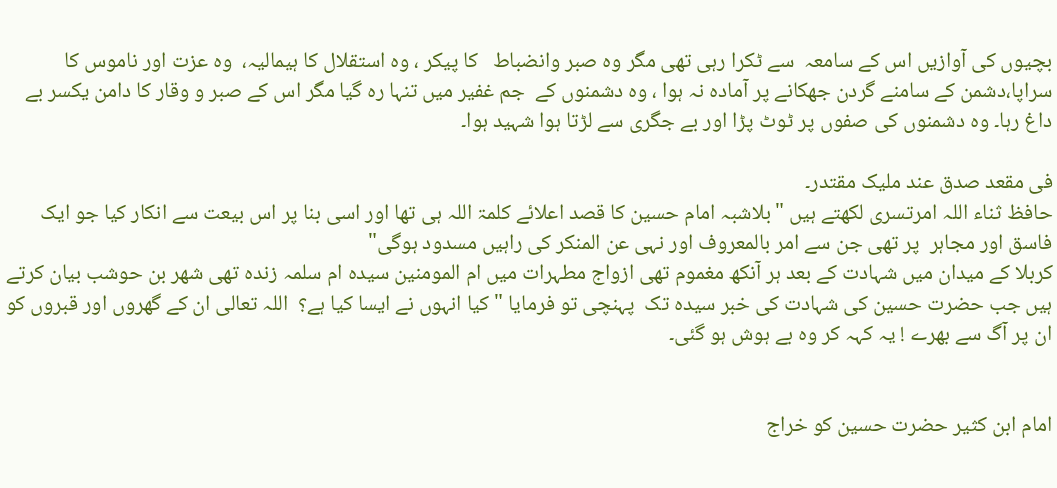بچیوں کی آوازیں اس کے سامعہ  سے ٹکرا رہی تھی مگر وہ صبر وانضباط   کا پیکر ، وہ استقلال کا ہیمالیہ،  وہ عزت اور ناموس کا سراپا،دشمن کے سامنے گردن جھکانے پر آمادہ نہ ہوا ، وہ دشمنوں کے  جم غفیر میں تنہا رہ گیا مگر اس کے صبر و وقار کا دامن یکسر بے داغ رہا۔ وہ دشمنوں کی صفوں پر ٹوٹ پڑا اور بے جگری سے لڑتا ہوا شہید ہوا۔

فی مقعد صدق عند ملیک مقتدر۔
حافظ ثناء اللہ امرتسری لکھتے ہیں "بلاشبہ امام حسین کا قصد اعلائے کلمۃ اللہ ہی تھا اور اسی بنا پر اس بیعت سے انکار کیا جو ایک فاسق اور مجاہر  پر تھی جن سے امر بالمعروف اور نہی عن المنکر کی راہیں مسدود ہوگی"
کربلا کے میدان میں شہادت کے بعد ہر آنکھ مغموم تھی ازواج مطہرات میں ام المومنین سیدہ ام سلمہ زندہ تھی شھر بن حوشب بیان کرتے ہیں جب حضرت حسین کی شہادت کی خبر سیدہ تک  پہنچی تو فرمایا " کیا انہوں نے ایسا کیا ہے؟  اللہ تعالی ان کے گھروں اور قبروں کو ان پر آگ سے بھرے ! یہ کہہ کر وہ بے ہوش ہو گئی۔


امام ابن کثیر حضرت حسین کو خراج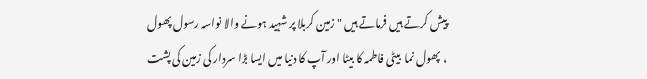پیش کرتے ہیں فرماتے ہیں " زمین کربلا پر شہید ہونے والا نواسہ رسول پھول ،  پھول نما  بیٹی فاطمہ کا بیٹا اور آپ کا دنیا میں ایسا بڑا سردار کی زمین کی پشت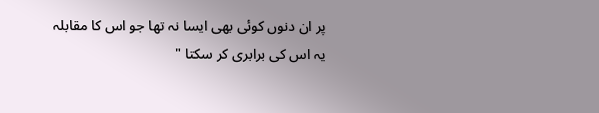پر ان دنوں کوئی بھی ایسا نہ تھا جو اس کا مقابلہ یہ اس کی برابری کر سکتا "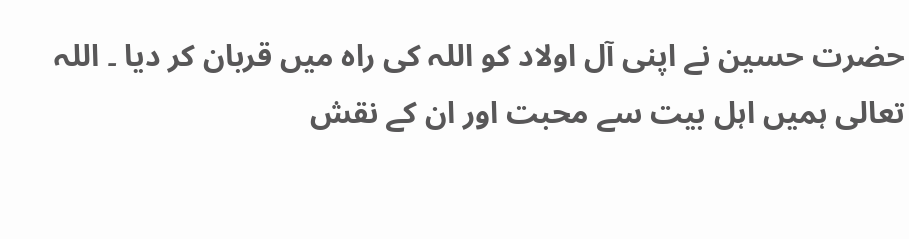حضرت حسین نے اپنی آل اولاد کو اللہ کی راہ میں قربان کر دیا ۔ اللہ تعالی ہمیں اہل بیت سے محبت اور ان کے نقش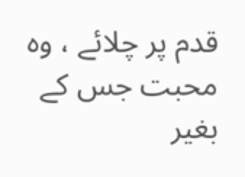قدم پر چلائے ، وہ محبت جس کے بغیر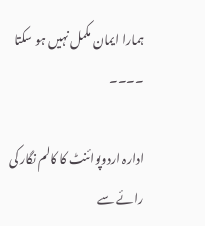ہمارا ایمان مکمل نہیں ہو سکتا ۔۔۔۔

ادارہ اردوپوائنٹ کا کالم نگار کی رائے سے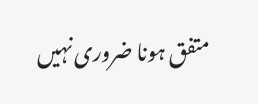متفق ہونا ضروری نہیں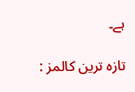ہے۔

تازہ ترین کالمز :